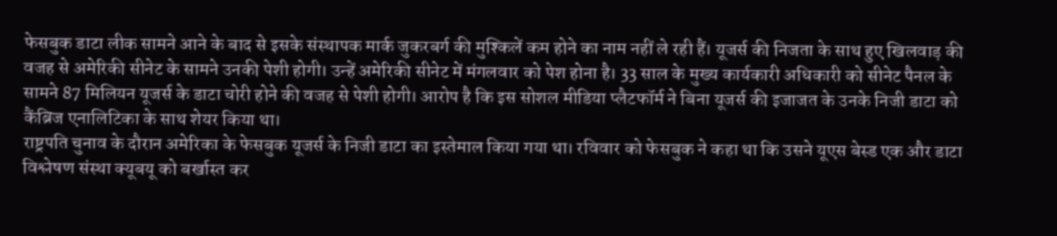फेसबुक डाटा लीक सामने आने के बाद से इसके संस्थापक मार्क जुकरबर्ग की मुश्किलें कम होने का नाम नहीं ले रही हैं। यूजर्स की निजता के साथ हुए खिलवाड़ की वजह से अमेरिकी सीनेट के सामने उनकी पेशी होगी। उन्हें अमेरिकी सीनेट में मंगलवार को पेश होना है। 33 साल के मुख्य कार्यकारी अधिकारी को सीनेट पैनल के सामने 87 मिलियन यूजर्स के डाटा चोरी होने की वजह से पेशी होगी। आरोप है कि इस सोशल मीडिया प्लैटफॉर्म ने बिना यूजर्स की इजाजत के उनके निजी डाटा को कैंब्रिज एनालिटिका के साथ शेयर किया था।
राष्ट्रपति चुनाव के दौरान अमेरिका के फेसबुक यूजर्स के निजी डाटा का इस्तेमाल किया गया था। रविवार को फेसबुक ने कहा था कि उसने यूएस बेस्ड एक और डाटा विश्लेषण संस्था क्यूबयू को बर्खास्त कर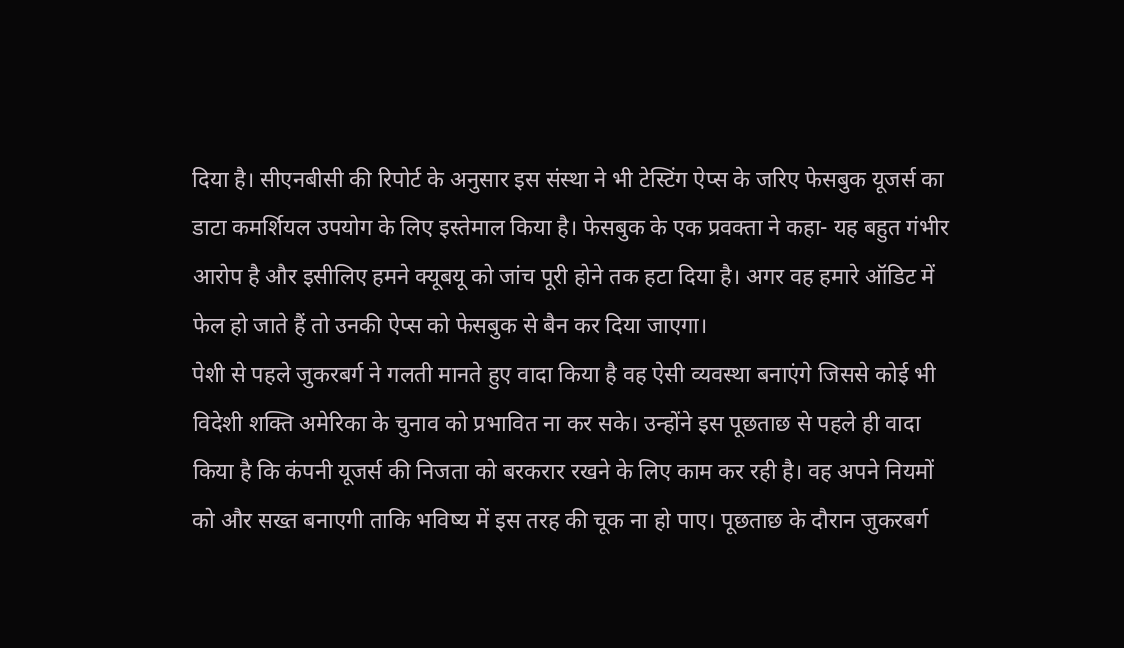दिया है। सीएनबीसी की रिपोर्ट के अनुसार इस संस्था ने भी टेस्टिंग ऐप्स के जरिए फेसबुक यूजर्स का डाटा कमर्शियल उपयोग के लिए इस्तेमाल किया है। फेसबुक के एक प्रवक्ता ने कहा- यह बहुत गंभीर आरोप है और इसीलिए हमने क्यूबयू को जांच पूरी होने तक हटा दिया है। अगर वह हमारे ऑडिट में फेल हो जाते हैं तो उनकी ऐप्स को फेसबुक से बैन कर दिया जाएगा।
पेशी से पहले जुकरबर्ग ने गलती मानते हुए वादा किया है वह ऐसी व्यवस्था बनाएंगे जिससे कोई भी विदेशी शक्ति अमेरिका के चुनाव को प्रभावित ना कर सके। उन्होंने इस पूछताछ से पहले ही वादा किया है कि कंपनी यूजर्स की निजता को बरकरार रखने के लिए काम कर रही है। वह अपने नियमों को और सख्त बनाएगी ताकि भविष्य में इस तरह की चूक ना हो पाए। पूछताछ के दौरान जुकरबर्ग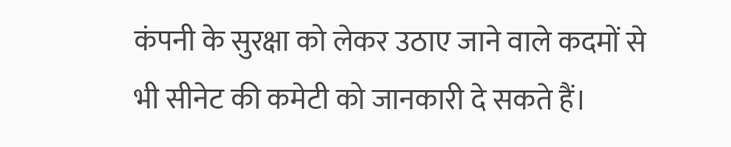कंपनी के सुरक्षा को लेकर उठाए जाने वाले कदमों से भी सीनेट की कमेटी को जानकारी दे सकते हैं।